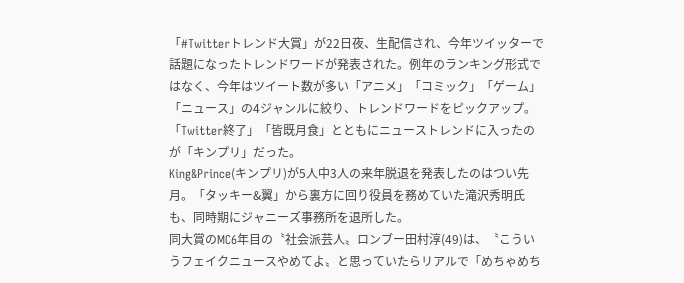「#Twitterトレンド大賞」が22日夜、生配信され、今年ツイッターで話題になったトレンドワードが発表された。例年のランキング形式ではなく、今年はツイート数が多い「アニメ」「コミック」「ゲーム」「ニュース」の4ジャンルに絞り、トレンドワードをピックアップ。「Twitter終了」「皆既月食」とともにニューストレンドに入ったのが「キンプリ」だった。
King&Prince(キンプリ)が5人中3人の来年脱退を発表したのはつい先月。「タッキー&翼」から裏方に回り役員を務めていた滝沢秀明氏も、同時期にジャニーズ事務所を退所した。
同大賞のMC6年目の〝社会派芸人〟ロンブー田村淳(49)は、〝こういうフェイクニュースやめてよ〟と思っていたらリアルで「めちゃめち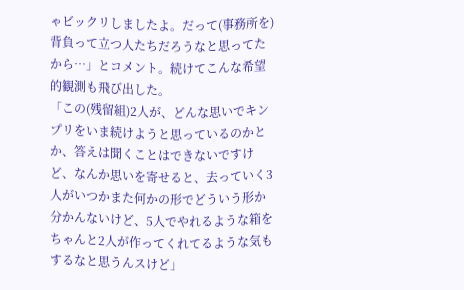ゃビックリしましたよ。だって(事務所を)背負って立つ人たちだろうなと思ってたから…」とコメント。続けてこんな希望的観測も飛び出した。
「この(残留組)2人が、どんな思いでキンプリをいま続けようと思っているのかとか、答えは聞くことはできないですけど、なんか思いを寄せると、去っていく3人がいつかまた何かの形でどういう形か分かんないけど、5人でやれるような箱をちゃんと2人が作ってくれてるような気もするなと思うんスけど」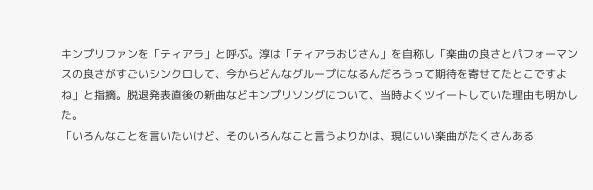キンプリファンを「ティアラ」と呼ぶ。淳は「ティアラおじさん」を自称し「楽曲の良さとパフォーマンスの良さがすごいシンクロして、今からどんなグループになるんだろうって期待を寄せてたとこですよね」と指摘。脱退発表直後の新曲などキンプリソングについて、当時よくツイートしていた理由も明かした。
「いろんなことを言いたいけど、そのいろんなこと言うよりかは、現にいい楽曲がたくさんある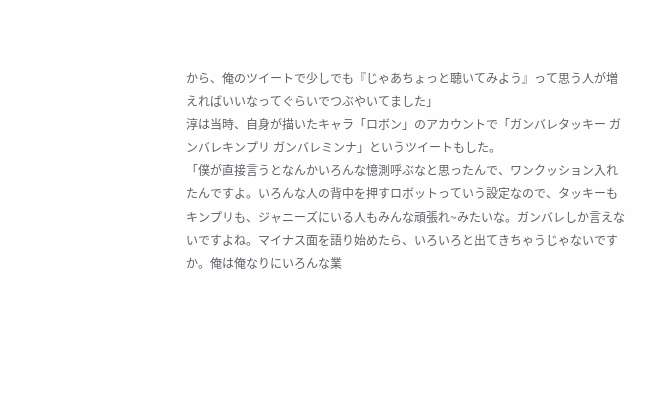から、俺のツイートで少しでも『じゃあちょっと聴いてみよう』って思う人が増えればいいなってぐらいでつぶやいてました」
淳は当時、自身が描いたキャラ「ロボン」のアカウントで「ガンバレタッキー ガンバレキンプリ ガンバレミンナ」というツイートもした。
「僕が直接言うとなんかいろんな憶測呼ぶなと思ったんで、ワンクッション入れたんですよ。いろんな人の背中を押すロボットっていう設定なので、タッキーもキンプリも、ジャニーズにいる人もみんな頑張れ~みたいな。ガンバレしか言えないですよね。マイナス面を語り始めたら、いろいろと出てきちゃうじゃないですか。俺は俺なりにいろんな業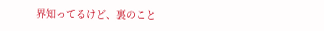界知ってるけど、裏のこと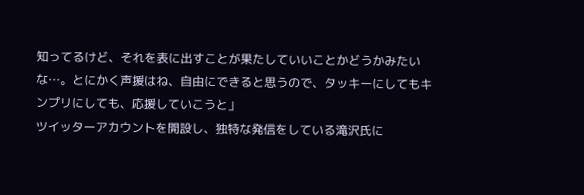知ってるけど、それを表に出すことが果たしていいことかどうかみたいな…。とにかく声援はね、自由にできると思うので、タッキーにしてもキンプリにしても、応援していこうと」
ツイッターアカウントを開設し、独特な発信をしている滝沢氏に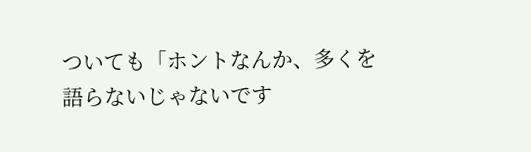ついても「ホントなんか、多くを語らないじゃないです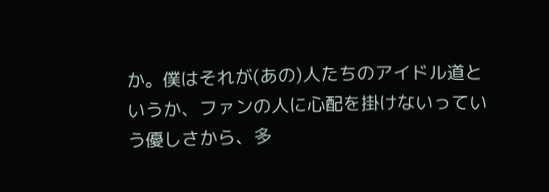か。僕はそれが(あの)人たちのアイドル道というか、ファンの人に心配を掛けないっていう優しさから、多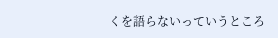くを語らないっていうところ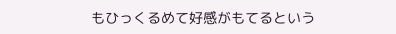もひっくるめて好感がもてるという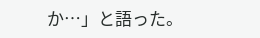か…」と語った。